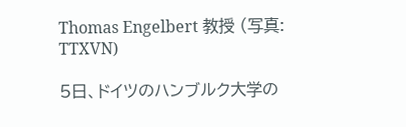Thomas Engelbert 教授 (写真: TTXVN)

5日、ドイツのハンブルク大学の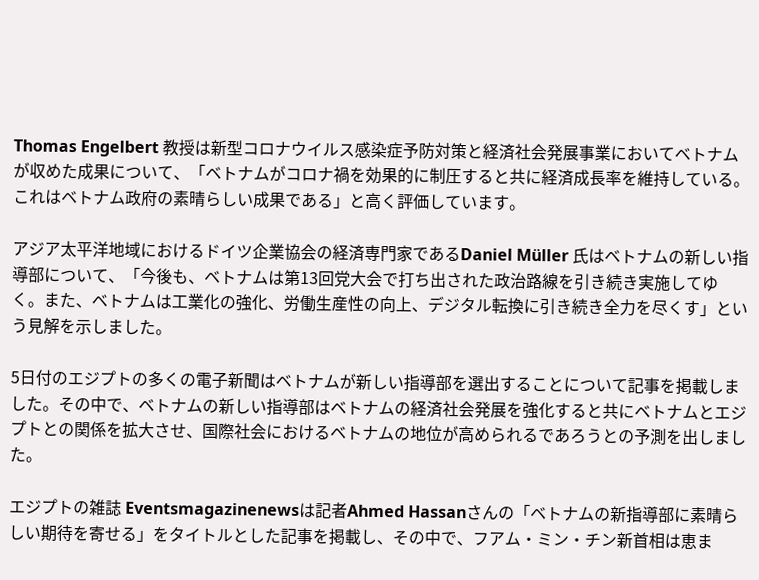Thomas Engelbert 教授は新型コロナウイルス感染症予防対策と経済社会発展事業においてベトナムが収めた成果について、「ベトナムがコロナ禍を効果的に制圧すると共に経済成長率を維持している。これはベトナム政府の素晴らしい成果である」と高く評価しています。

アジア太平洋地域におけるドイツ企業協会の経済専門家であるDaniel Müller 氏はベトナムの新しい指導部について、「今後も、ベトナムは第13回党大会で打ち出された政治路線を引き続き実施してゆく。また、ベトナムは工業化の強化、労働生産性の向上、デジタル転換に引き続き全力を尽くす」という見解を示しました。

5日付のエジプトの多くの電子新聞はベトナムが新しい指導部を選出することについて記事を掲載しました。その中で、ベトナムの新しい指導部はベトナムの経済社会発展を強化すると共にベトナムとエジプトとの関係を拡大させ、国際社会におけるベトナムの地位が高められるであろうとの予測を出しました。

エジプトの雑誌 Eventsmagazinenewsは記者Ahmed Hassanさんの「ベトナムの新指導部に素晴らしい期待を寄せる」をタイトルとした記事を掲載し、その中で、フアム・ミン・チン新首相は恵ま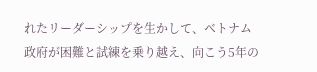れたリーダーシップを生かして、ベトナム政府が困難と試練を乗り越え、向こう5年の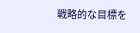戦略的な目標を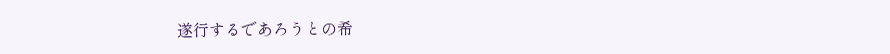遂行するであろうとの希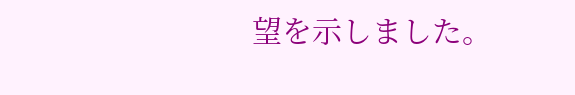望を示しました。